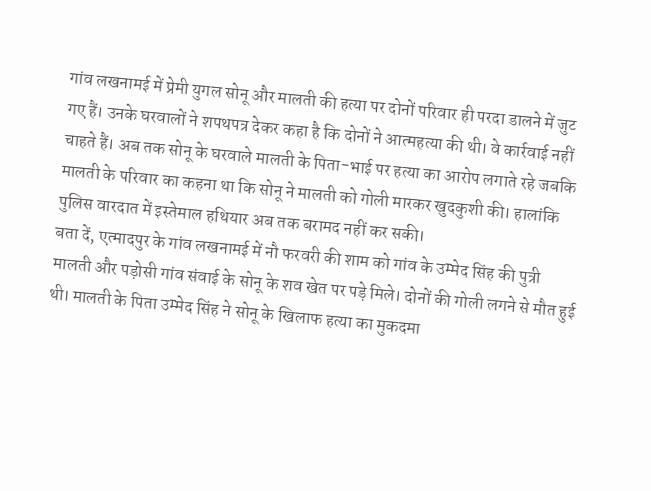गांव लखनामई में प्रेमी युगल सोनू और मालती की हत्या पर दोनों परिवार ही परदा डालने में जुट गए हैं। उनके घरवालों ने शपथपत्र देकर कहा है कि दोनों ने आत्महत्या की थी। वे कार्रवाई नहीं चाहते हैं। अब तक सोनू के घरवाले मालती के पिता-भाई पर हत्या का आरोप लगाते रहे जबकि मालती के परिवार का कहना था कि सोनू ने मालती को गोली मारकर खुदकुशी की। हालांकि पुलिस वारदात में इस्तेमाल हथियार अब तक बरामद नहीं कर सकी।
बता दें, एत्मादपुर के गांव लखनामई में नौ फरवरी की शाम को गांव के उम्मेद सिंह की पुत्री मालती और पड़ोसी गांव संवाई के सोनू के शव खेत पर पड़े मिले। दोनों की गोली लगने से मौत हुई थी। मालती के पिता उम्मेद सिंह ने सोनू के खिलाफ हत्या का मुकदमा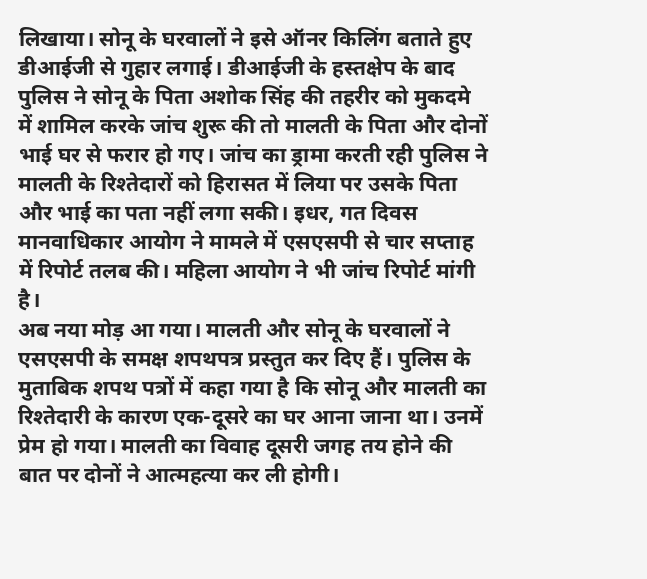लिखाया। सोनू के घरवालों ने इसे ऑनर किलिंग बताते हुए डीआईजी से गुहार लगाई। डीआईजी के हस्तक्षेप के बाद पुलिस ने सोनू के पिता अशोक सिंह की तहरीर को मुकदमे में शामिल करके जांच शुरू की तो मालती के पिता और दोनों भाई घर से फरार हो गए। जांच का ड्रामा करती रही पुलिस ने मालती के रिश्तेदारों को हिरासत में लिया पर उसके पिता और भाई का पता नहीं लगा सकी। इधर, गत दिवस मानवाधिकार आयोग ने मामले में एसएसपी से चार सप्ताह में रिपोर्ट तलब की। महिला आयोग ने भी जांच रिपोर्ट मांगी है।
अब नया मोड़ आ गया। मालती और सोनू के घरवालों ने एसएसपी के समक्ष शपथपत्र प्रस्तुत कर दिए हैं। पुलिस के मुताबिक शपथ पत्रों में कहा गया है कि सोनू और मालती का रिश्तेदारी के कारण एक-दूसरे का घर आना जाना था। उनमें प्रेम हो गया। मालती का विवाह दूसरी जगह तय होने की बात पर दोनों ने आत्महत्या कर ली होगी।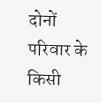दोनों परिवार के किसी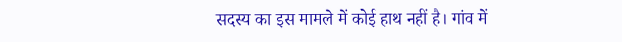सदस्य का इस मामले में कोई हाथ नहीं है। गांव में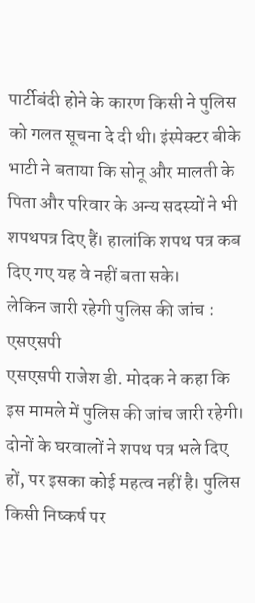पार्टीबंदी होने के कारण किसी ने पुलिस को गलत सूचना दे दी थी। इंस्पेक्टर बीके भाटी ने बताया कि सोनू और मालती के पिता और परिवार के अन्य सदस्यों ने भी शपथपत्र दिए हैं। हालांकि शपथ पत्र कब दिए गए यह वे नहीं बता सके।
लेकिन जारी रहेगी पुलिस की जांच : एसएसपी
एसएसपी राजेश डी. मोदक ने कहा कि इस मामले में पुलिस की जांच जारी रहेगी। दोनों के घरवालों ने शपथ पत्र भले दिए हों, पर इसका कोई महत्व नहीं है। पुलिस किसी निष्कर्ष पर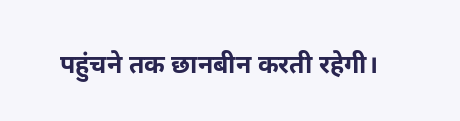पहुंचने तक छानबीन करती रहेगी।